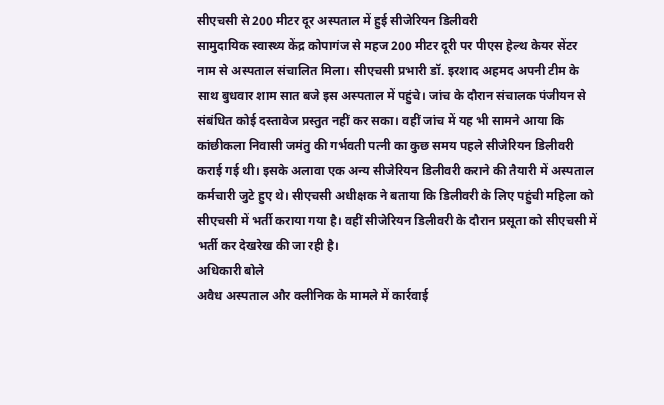सीएचसी से 200 मीटर दूर अस्पताल में हुई सीजेरियन डिलीवरी
सामुदायिक स्वास्थ्य केंद्र कोपागंज से महज 200 मीटर दूरी पर पीएस हेल्थ केयर सेंटर नाम से अस्पताल संचालित मिला। सीएचसी प्रभारी डॉ. इरशाद अहमद अपनी टीम के साथ बुधवार शाम सात बजे इस अस्पताल में पहुंचे। जांच के दौरान संचालक पंजीयन से संबंधित कोई दस्तावेज प्रस्तुत नहीं कर सका। वहीं जांच में यह भी सामने आया कि कांछीकला निवासी जमंतु की गर्भवती पत्नी का कुछ समय पहले सीजेरियन डिलीवरी कराई गई थी। इसके अलावा एक अन्य सीजेरियन डिलीवरी कराने की तैयारी में अस्पताल कर्मचारी जुटे हुए थे। सीएचसी अधीक्षक ने बताया कि डिलीवरी के लिए पहुंची महिला को सीएचसी में भर्ती कराया गया है। वहीं सीजेरियन डिलीवरी के दौरान प्रसूता को सीएचसी में भर्ती कर देखरेख की जा रही है।
अधिकारी बोले
अवैध अस्पताल और क्लीनिक के मामले में कार्रवाई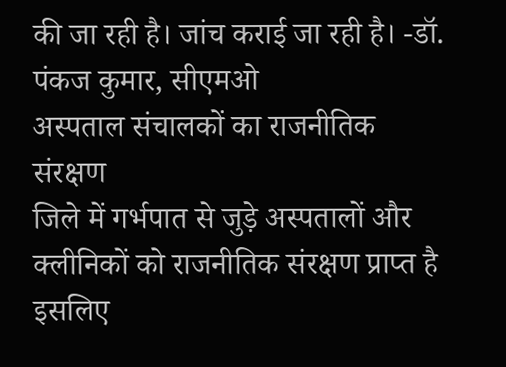की जा रही है। जांच कराई जा रही है। -डॉ. पंकज कुमार, सीएमओ
अस्पताल संचालकों का राजनीतिक संरक्षण
जिले में गर्भपात से जुड़े अस्पतालों और क्लीनिकों को राजनीतिक संरक्षण प्राप्त है इसलिए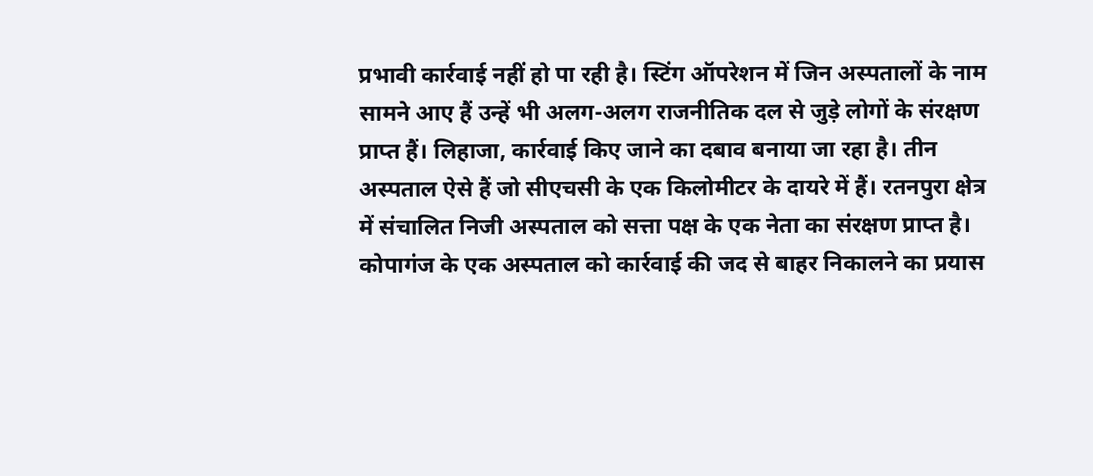प्रभावी कार्रवाई नहीं हो पा रही है। स्टिंग ऑपरेशन में जिन अस्पतालों के नाम सामने आए हैं उन्हें भी अलग-अलग राजनीतिक दल से जुड़े लोगों के संरक्षण प्राप्त हैं। लिहाजा, कार्रवाई किए जाने का दबाव बनाया जा रहा है। तीन अस्पताल ऐसे हैं जो सीएचसी के एक किलोमीटर के दायरे में हैं। रतनपुरा क्षेत्र में संचालित निजी अस्पताल को सत्ता पक्ष के एक नेता का संरक्षण प्राप्त है। कोपागंज के एक अस्पताल को कार्रवाई की जद से बाहर निकालने का प्रयास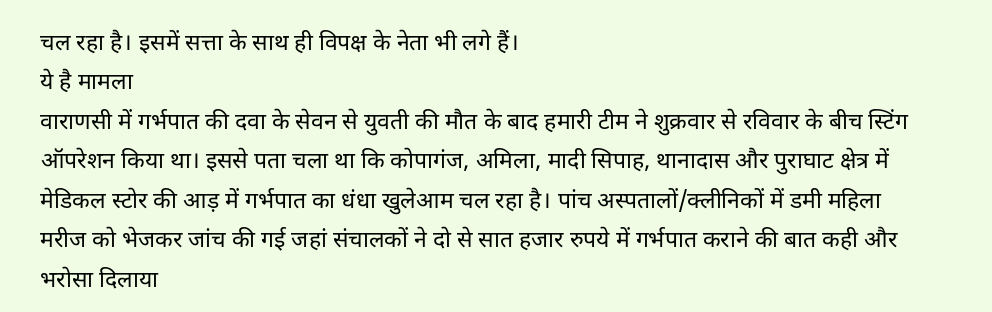चल रहा है। इसमें सत्ता के साथ ही विपक्ष के नेता भी लगे हैं।
ये है मामला
वाराणसी में गर्भपात की दवा के सेवन से युवती की मौत के बाद हमारी टीम ने शुक्रवार से रविवार के बीच स्टिंग ऑपरेशन किया था। इससे पता चला था कि कोपागंज, अमिला, मादी सिपाह, थानादास और पुराघाट क्षेत्र में मेडिकल स्टोर की आड़ में गर्भपात का धंधा खुलेआम चल रहा है। पांच अस्पतालों/क्लीनिकों में डमी महिला मरीज को भेजकर जांच की गई जहां संचालकों ने दो से सात हजार रुपये में गर्भपात कराने की बात कही और भरोसा दिलाया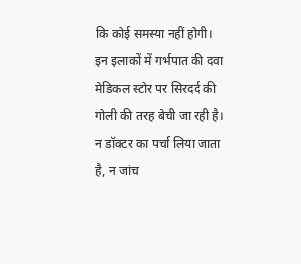कि कोई समस्या नहीं होगी। इन इलाकों में गर्भपात की दवा मेडिकल स्टोर पर सिरदर्द की गोली की तरह बेची जा रही है। न डॉक्टर का पर्चा लिया जाता है, न जांच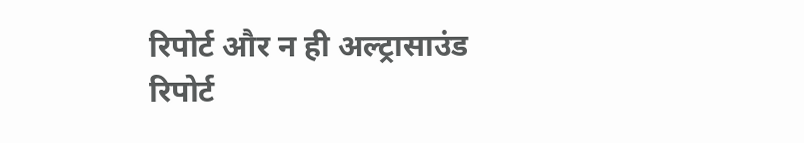रिपोर्ट और न ही अल्ट्रासाउंड रिपोर्ट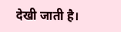देखी जाती है।